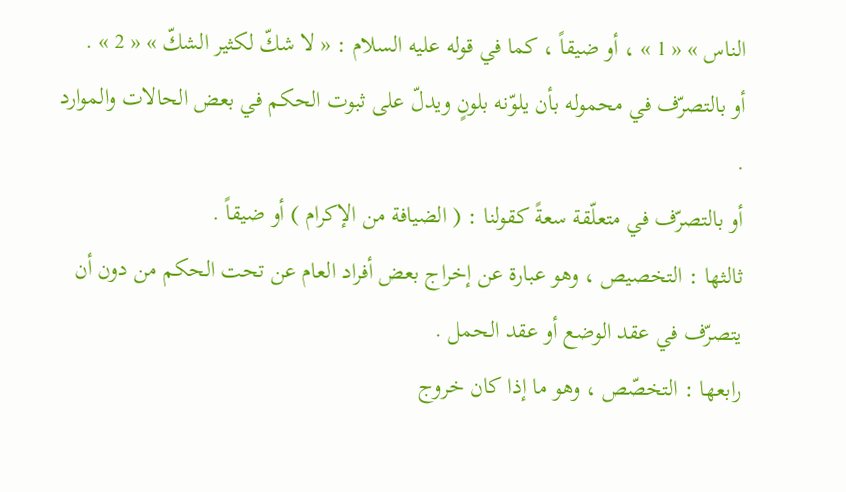الناس » « 1 » ، أو ضيقاً ، كما في قوله عليه السلام : « لا شكّ لكثير الشكّ » « 2 » .
أو بالتصرّف في محموله بأن يلوّنه بلونٍ ويدلّ على ثبوت الحكم في بعض الحالات والموارد .
أو بالتصرّف في متعلّقة سعةً كقولنا : ( الضيافة من الإكرام ) أو ضيقاً .
ثالثها : التخصيص ، وهو عبارة عن إخراج بعض أفراد العام عن تحت الحكم من دون أن يتصرّف في عقد الوضع أو عقد الحمل .
رابعها : التخصّص ، وهو ما إذا كان خروج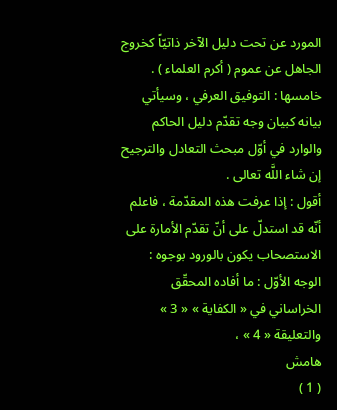المورد عن تحت دليل الآخر ذاتيّاً كخروج الجاهل عن عموم ( أكرم العلماء ) .
خامسها : التوفيق العرفي ، وسيأتي بيانه كبيان وجه تقدّم دليل الحاكم والوارد في أوّل مبحث التعادل والترجيح إن شاء اللَّه تعالى .
أقول : إذا عرفت هذه المقدّمة ، فاعلم أنّه قد استدلّ على أنّ تقدّم الأمارة على الاستصحاب يكون بالورود بوجوه :
الوجه الأوّل : ما أفاده المحقّق الخراساني في « الكفاية » « 3 » والتعليقة « 4 » ،
هامش
( 1 )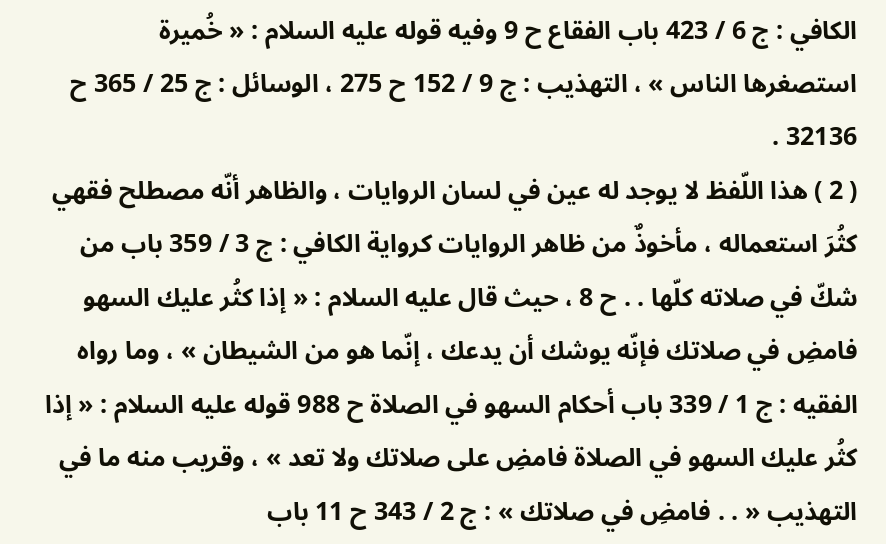الكافي : ج 6 / 423 باب الفقاع ح 9 وفيه قوله عليه السلام : « خُميرة استصغرها الناس » ، التهذيب : ج 9 / 152 ح 275 ، الوسائل : ج 25 / 365 ح 32136 .
( 2 ) هذا اللّفظ لا يوجد له عين في لسان الروايات ، والظاهر أنّه مصطلح فقهي كثُرَ استعماله ، مأخوذٌ من ظاهر الروايات كرواية الكافي : ج 3 / 359 باب من شكّ في صلاته كلّها . . ح 8 ، حيث قال عليه السلام : « إذا كثُر عليك السهو فامضِ في صلاتك فإنّه يوشك أن يدعك ، إنّما هو من الشيطان » ، وما رواه الفقيه : ج 1 / 339 باب أحكام السهو في الصلاة ح 988 قوله عليه السلام : « إذا كثُر عليك السهو في الصلاة فامضِ على صلاتك ولا تعد » ، وقريب منه ما في التهذيب « . . فامضِ في صلاتك » : ج 2 / 343 ح 11 باب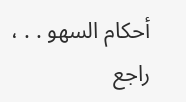أحكام السهو . . ، راجع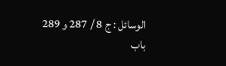الوسائل : ج 8 / 287 و 289 باب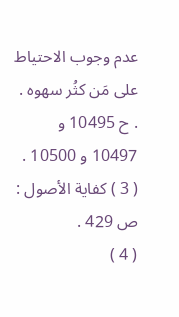عدم وجوب الاحتياط على مَن كثُر سهوه . . ح 10495 و 10497 و 10500 .
( 3 ) كفاية الأصول : ص 429 .
( 4 )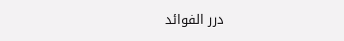درر الفوائد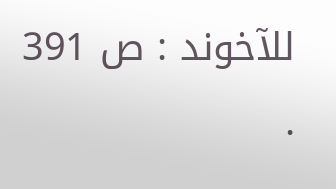للآخوند : ص 391 .